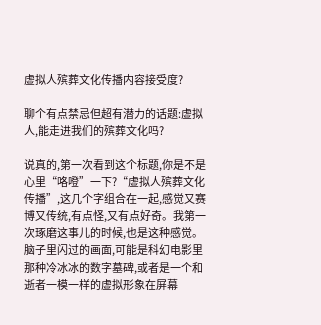虚拟人殡葬文化传播内容接受度?

聊个有点禁忌但超有潜力的话题:虚拟人,能走进我们的殡葬文化吗?

说真的,第一次看到这个标题,你是不是心里“咯噔”一下?“虚拟人殡葬文化传播”,这几个字组合在一起,感觉又赛博又传统,有点怪,又有点好奇。我第一次琢磨这事儿的时候,也是这种感觉。脑子里闪过的画面,可能是科幻电影里那种冷冰冰的数字墓碑,或者是一个和逝者一模一样的虚拟形象在屏幕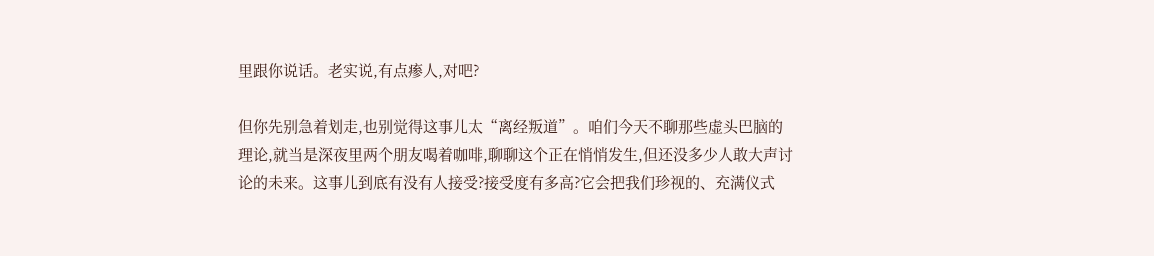里跟你说话。老实说,有点瘆人,对吧?

但你先别急着划走,也别觉得这事儿太“离经叛道”。咱们今天不聊那些虚头巴脑的理论,就当是深夜里两个朋友喝着咖啡,聊聊这个正在悄悄发生,但还没多少人敢大声讨论的未来。这事儿到底有没有人接受?接受度有多高?它会把我们珍视的、充满仪式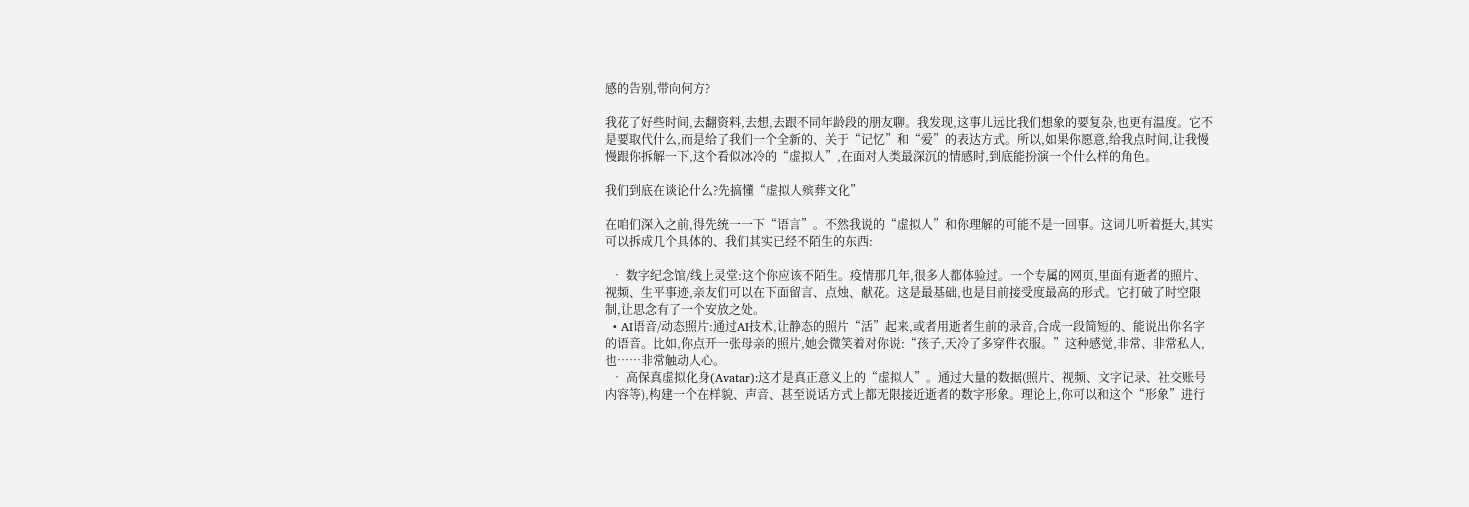感的告别,带向何方?

我花了好些时间,去翻资料,去想,去跟不同年龄段的朋友聊。我发现,这事儿远比我们想象的要复杂,也更有温度。它不是要取代什么,而是给了我们一个全新的、关于“记忆”和“爱”的表达方式。所以,如果你愿意,给我点时间,让我慢慢跟你拆解一下,这个看似冰冷的“虚拟人”,在面对人类最深沉的情感时,到底能扮演一个什么样的角色。

我们到底在谈论什么?先搞懂“虚拟人殡葬文化”

在咱们深入之前,得先统一一下“语言”。不然我说的“虚拟人”和你理解的可能不是一回事。这词儿听着挺大,其实可以拆成几个具体的、我们其实已经不陌生的东西:

  • 数字纪念馆/线上灵堂:这个你应该不陌生。疫情那几年,很多人都体验过。一个专属的网页,里面有逝者的照片、视频、生平事迹,亲友们可以在下面留言、点烛、献花。这是最基础,也是目前接受度最高的形式。它打破了时空限制,让思念有了一个安放之处。
  • AI语音/动态照片:通过AI技术,让静态的照片“活”起来,或者用逝者生前的录音,合成一段简短的、能说出你名字的语音。比如,你点开一张母亲的照片,她会微笑着对你说:“孩子,天冷了多穿件衣服。”这种感觉,非常、非常私人,也……非常触动人心。
  • 高保真虚拟化身(Avatar):这才是真正意义上的“虚拟人”。通过大量的数据(照片、视频、文字记录、社交账号内容等),构建一个在样貌、声音、甚至说话方式上都无限接近逝者的数字形象。理论上,你可以和这个“形象”进行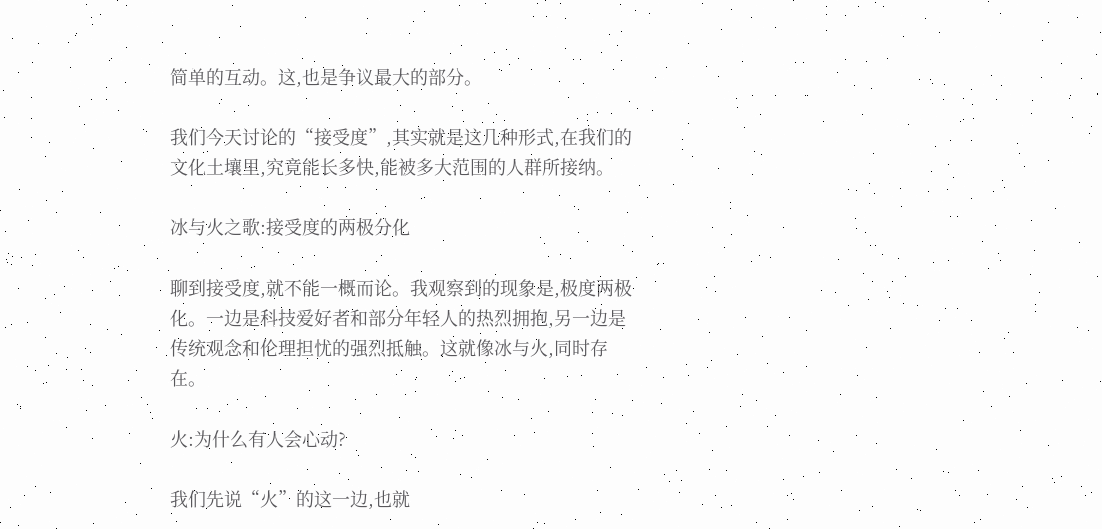简单的互动。这,也是争议最大的部分。

我们今天讨论的“接受度”,其实就是这几种形式,在我们的文化土壤里,究竟能长多快,能被多大范围的人群所接纳。

冰与火之歌:接受度的两极分化

聊到接受度,就不能一概而论。我观察到的现象是,极度两极化。一边是科技爱好者和部分年轻人的热烈拥抱,另一边是传统观念和伦理担忧的强烈抵触。这就像冰与火,同时存在。

火:为什么有人会心动?

我们先说“火”的这一边,也就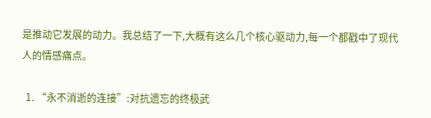是推动它发展的动力。我总结了一下,大概有这么几个核心驱动力,每一个都戳中了现代人的情感痛点。

  1. “永不消逝的连接”:对抗遗忘的终极武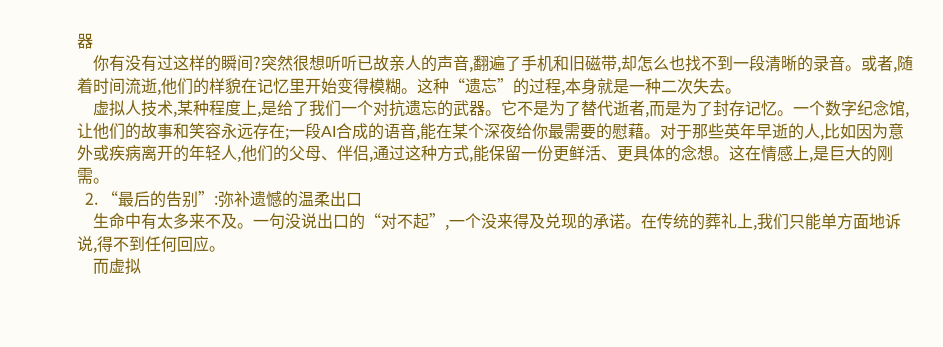器
    你有没有过这样的瞬间?突然很想听听已故亲人的声音,翻遍了手机和旧磁带,却怎么也找不到一段清晰的录音。或者,随着时间流逝,他们的样貌在记忆里开始变得模糊。这种“遗忘”的过程,本身就是一种二次失去。
    虚拟人技术,某种程度上,是给了我们一个对抗遗忘的武器。它不是为了替代逝者,而是为了封存记忆。一个数字纪念馆,让他们的故事和笑容永远存在;一段AI合成的语音,能在某个深夜给你最需要的慰藉。对于那些英年早逝的人,比如因为意外或疾病离开的年轻人,他们的父母、伴侣,通过这种方式,能保留一份更鲜活、更具体的念想。这在情感上,是巨大的刚需。
  2. “最后的告别”:弥补遗憾的温柔出口
    生命中有太多来不及。一句没说出口的“对不起”,一个没来得及兑现的承诺。在传统的葬礼上,我们只能单方面地诉说,得不到任何回应。
    而虚拟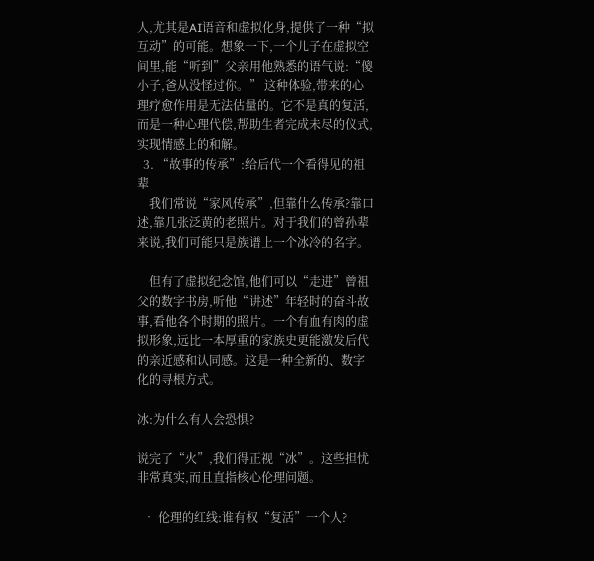人,尤其是AI语音和虚拟化身,提供了一种“拟互动”的可能。想象一下,一个儿子在虚拟空间里,能“听到”父亲用他熟悉的语气说:“傻小子,爸从没怪过你。” 这种体验,带来的心理疗愈作用是无法估量的。它不是真的复活,而是一种心理代偿,帮助生者完成未尽的仪式,实现情感上的和解。
  3. “故事的传承”:给后代一个看得见的祖辈
    我们常说“家风传承”,但靠什么传承?靠口述,靠几张泛黄的老照片。对于我们的曾孙辈来说,我们可能只是族谱上一个冰冷的名字。

    但有了虚拟纪念馆,他们可以“走进”曾祖父的数字书房,听他“讲述”年轻时的奋斗故事,看他各个时期的照片。一个有血有肉的虚拟形象,远比一本厚重的家族史更能激发后代的亲近感和认同感。这是一种全新的、数字化的寻根方式。

冰:为什么有人会恐惧?

说完了“火”,我们得正视“冰”。这些担忧非常真实,而且直指核心伦理问题。

  • 伦理的红线:谁有权“复活”一个人?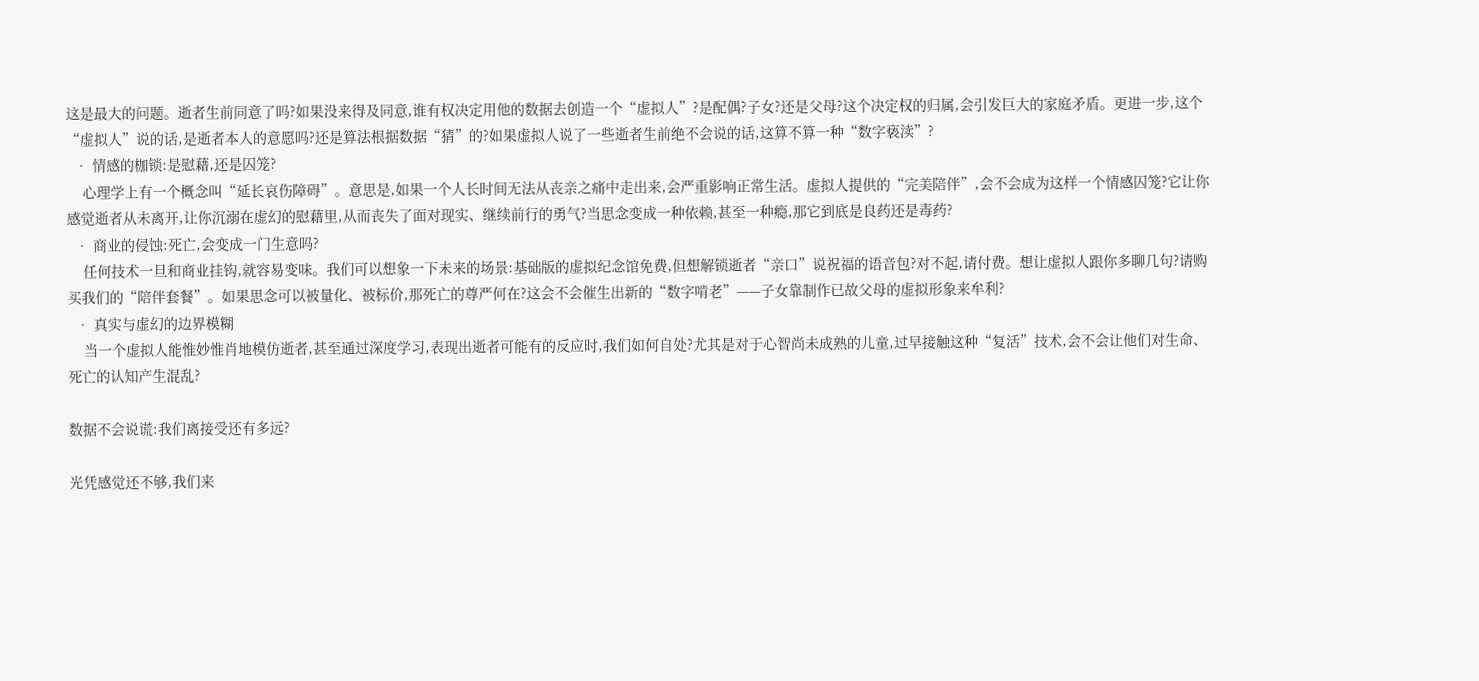这是最大的问题。逝者生前同意了吗?如果没来得及同意,谁有权决定用他的数据去创造一个“虚拟人”?是配偶?子女?还是父母?这个决定权的归属,会引发巨大的家庭矛盾。更进一步,这个“虚拟人”说的话,是逝者本人的意愿吗?还是算法根据数据“猜”的?如果虚拟人说了一些逝者生前绝不会说的话,这算不算一种“数字亵渎”?
  • 情感的枷锁:是慰藉,还是囚笼?
    心理学上有一个概念叫“延长哀伤障碍”。意思是,如果一个人长时间无法从丧亲之痛中走出来,会严重影响正常生活。虚拟人提供的“完美陪伴”,会不会成为这样一个情感囚笼?它让你感觉逝者从未离开,让你沉溺在虚幻的慰藉里,从而丧失了面对现实、继续前行的勇气?当思念变成一种依赖,甚至一种瘾,那它到底是良药还是毒药?
  • 商业的侵蚀:死亡,会变成一门生意吗?
    任何技术一旦和商业挂钩,就容易变味。我们可以想象一下未来的场景:基础版的虚拟纪念馆免费,但想解锁逝者“亲口”说祝福的语音包?对不起,请付费。想让虚拟人跟你多聊几句?请购买我们的“陪伴套餐”。如果思念可以被量化、被标价,那死亡的尊严何在?这会不会催生出新的“数字啃老”——子女靠制作已故父母的虚拟形象来牟利?
  • 真实与虚幻的边界模糊
    当一个虚拟人能惟妙惟肖地模仿逝者,甚至通过深度学习,表现出逝者可能有的反应时,我们如何自处?尤其是对于心智尚未成熟的儿童,过早接触这种“复活”技术,会不会让他们对生命、死亡的认知产生混乱?

数据不会说谎:我们离接受还有多远?

光凭感觉还不够,我们来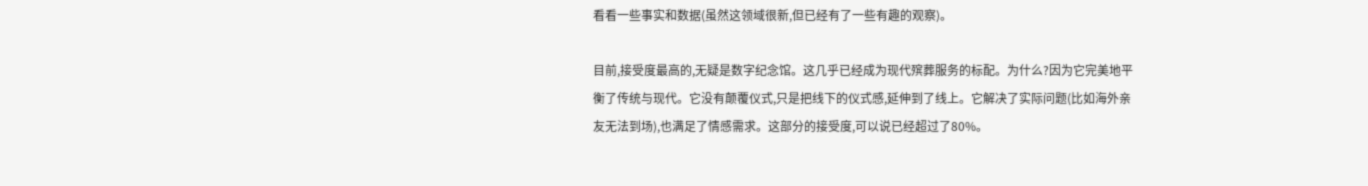看看一些事实和数据(虽然这领域很新,但已经有了一些有趣的观察)。

目前,接受度最高的,无疑是数字纪念馆。这几乎已经成为现代殡葬服务的标配。为什么?因为它完美地平衡了传统与现代。它没有颠覆仪式,只是把线下的仪式感,延伸到了线上。它解决了实际问题(比如海外亲友无法到场),也满足了情感需求。这部分的接受度,可以说已经超过了80%。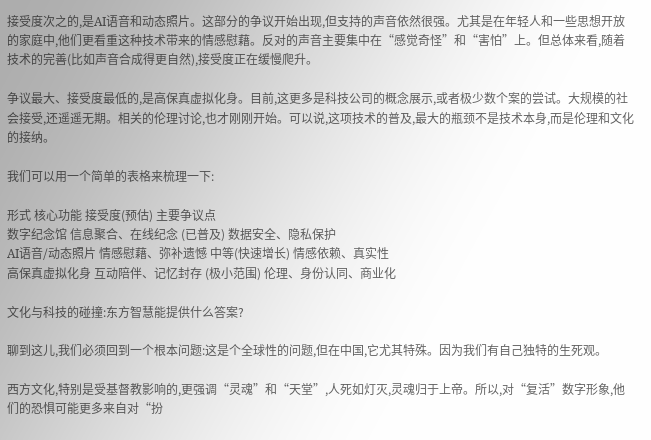接受度次之的,是AI语音和动态照片。这部分的争议开始出现,但支持的声音依然很强。尤其是在年轻人和一些思想开放的家庭中,他们更看重这种技术带来的情感慰藉。反对的声音主要集中在“感觉奇怪”和“害怕”上。但总体来看,随着技术的完善(比如声音合成得更自然),接受度正在缓慢爬升。

争议最大、接受度最低的,是高保真虚拟化身。目前,这更多是科技公司的概念展示,或者极少数个案的尝试。大规模的社会接受,还遥遥无期。相关的伦理讨论,也才刚刚开始。可以说,这项技术的普及,最大的瓶颈不是技术本身,而是伦理和文化的接纳。

我们可以用一个简单的表格来梳理一下:

形式 核心功能 接受度(预估) 主要争议点
数字纪念馆 信息聚合、在线纪念 (已普及) 数据安全、隐私保护
AI语音/动态照片 情感慰藉、弥补遗憾 中等(快速增长) 情感依赖、真实性
高保真虚拟化身 互动陪伴、记忆封存 (极小范围) 伦理、身份认同、商业化

文化与科技的碰撞:东方智慧能提供什么答案?

聊到这儿,我们必须回到一个根本问题:这是个全球性的问题,但在中国,它尤其特殊。因为我们有自己独特的生死观。

西方文化,特别是受基督教影响的,更强调“灵魂”和“天堂”,人死如灯灭,灵魂归于上帝。所以,对“复活”数字形象,他们的恐惧可能更多来自对“扮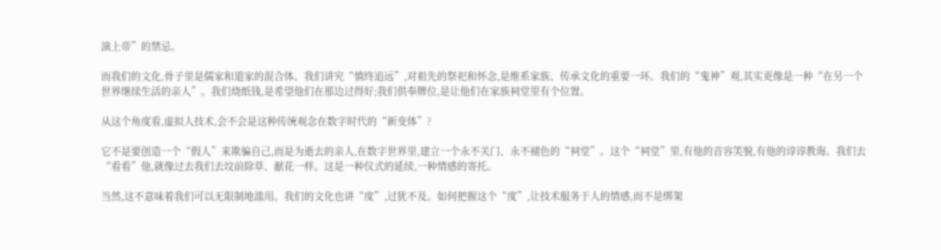演上帝”的禁忌。

而我们的文化,骨子里是儒家和道家的混合体。我们讲究“慎终追远”,对祖先的祭祀和怀念,是维系家族、传承文化的重要一环。我们的“鬼神”观,其实更像是一种“在另一个世界继续生活的亲人”。我们烧纸钱,是希望他们在那边过得好;我们供奉牌位,是让他们在家族祠堂里有个位置。

从这个角度看,虚拟人技术,会不会是这种传统观念在数字时代的“新变体”?

它不是要创造一个“假人”来欺骗自己,而是为逝去的亲人,在数字世界里,建立一个永不关门、永不褪色的“祠堂”。这个“祠堂”里,有他的音容笑貌,有他的谆谆教诲。我们去“看看”他,就像过去我们去坟前除草、献花一样。这是一种仪式的延续,一种情感的寄托。

当然,这不意味着我们可以无限制地滥用。我们的文化也讲“度”,过犹不及。如何把握这个“度”,让技术服务于人的情感,而不是绑架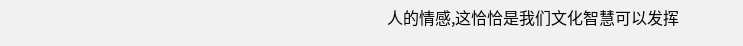人的情感,这恰恰是我们文化智慧可以发挥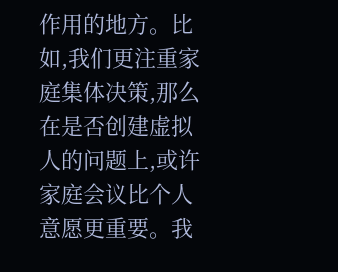作用的地方。比如,我们更注重家庭集体决策,那么在是否创建虚拟人的问题上,或许家庭会议比个人意愿更重要。我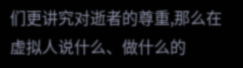们更讲究对逝者的尊重,那么在虚拟人说什么、做什么的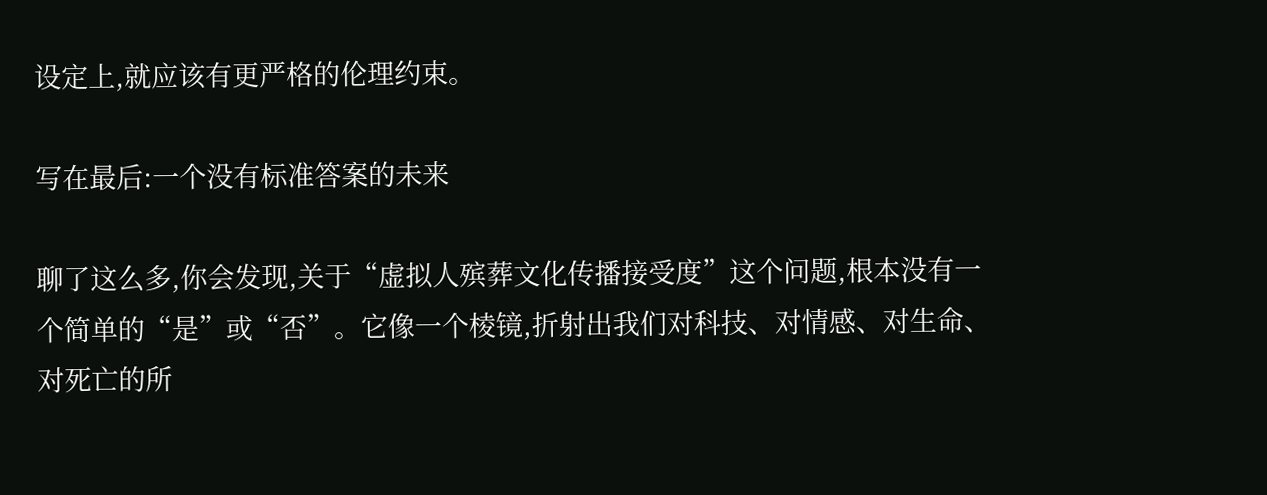设定上,就应该有更严格的伦理约束。

写在最后:一个没有标准答案的未来

聊了这么多,你会发现,关于“虚拟人殡葬文化传播接受度”这个问题,根本没有一个简单的“是”或“否”。它像一个棱镜,折射出我们对科技、对情感、对生命、对死亡的所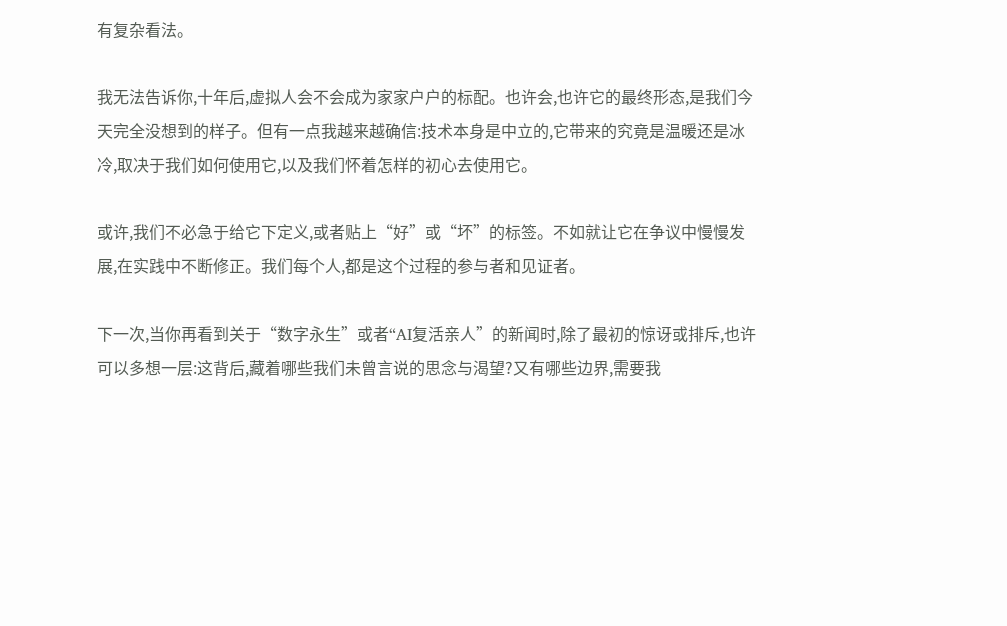有复杂看法。

我无法告诉你,十年后,虚拟人会不会成为家家户户的标配。也许会,也许它的最终形态,是我们今天完全没想到的样子。但有一点我越来越确信:技术本身是中立的,它带来的究竟是温暖还是冰冷,取决于我们如何使用它,以及我们怀着怎样的初心去使用它。

或许,我们不必急于给它下定义,或者贴上“好”或“坏”的标签。不如就让它在争议中慢慢发展,在实践中不断修正。我们每个人,都是这个过程的参与者和见证者。

下一次,当你再看到关于“数字永生”或者“AI复活亲人”的新闻时,除了最初的惊讶或排斥,也许可以多想一层:这背后,藏着哪些我们未曾言说的思念与渴望?又有哪些边界,需要我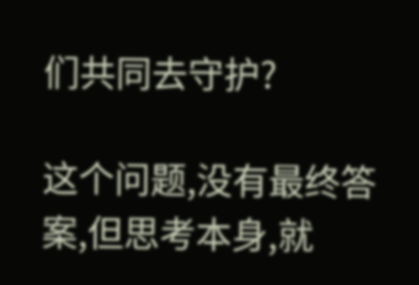们共同去守护?

这个问题,没有最终答案,但思考本身,就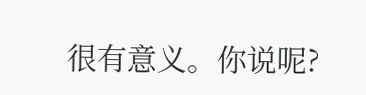很有意义。你说呢?